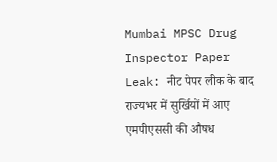Mumbai MPSC Drug Inspector Paper Leak: नीट पेपर लीक के बाद राज्यभर में सुर्खियों में आए एमपीएससी की औषध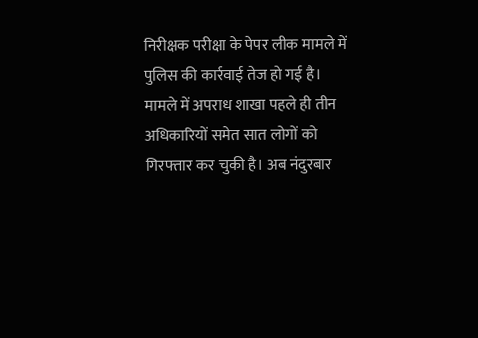निरीक्षक परीक्षा के पेपर लीक मामले में पुलिस की कार्रवाई तेज हो गई है। मामले में अपराध शाखा पहले ही तीन अधिकारियों समेत सात लोगों को गिरफ्तार कर चुकी है। अब नंदुरबार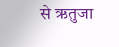से ऋतुजा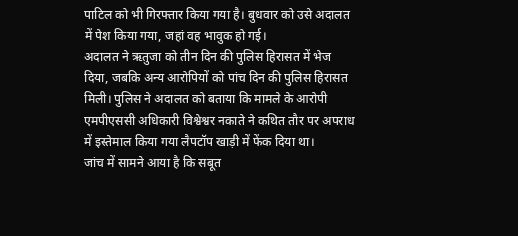पाटिल को भी गिरफ्तार किया गया है। बुधवार को उसे अदालत में पेश किया गया, जहां वह भावुक हो गई।
अदालत ने ऋतुजा को तीन दिन की पुलिस हिरासत में भेज दिया, जबकि अन्य आरोपियों को पांच दिन की पुलिस हिरासत मिली। पुलिस ने अदालत को बताया कि मामले के आरोपी एमपीएससी अधिकारी विश्वेश्वर नकाते ने कथित तौर पर अपराध में इस्तेमाल किया गया लैपटॉप खाड़ी में फेंक दिया था।
जांच में सामने आया है कि सबूत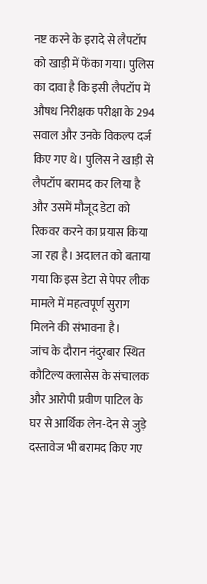नष्ट करने के इरादे से लैपटॉप को खाड़ी में फेंका गया। पुलिस का दावा है कि इसी लैपटॉप में औषध निरीक्षक परीक्षा के 294 सवाल और उनके विकल्प दर्ज किए गए थे। पुलिस ने खाड़ी से लैपटॉप बरामद कर लिया है और उसमें मौजूद डेटा को रिकवर करने का प्रयास किया जा रहा है। अदालत को बताया गया कि इस डेटा से पेपर लीक मामले में महत्वपूर्ण सुराग मिलने की संभावना है।
जांच के दौरान नंदुरबार स्थित कौटिल्य क्लासेस के संचालक और आरोपी प्रवीण पाटिल के घर से आर्थिक लेन-देन से जुड़े दस्तावेज भी बरामद किए गए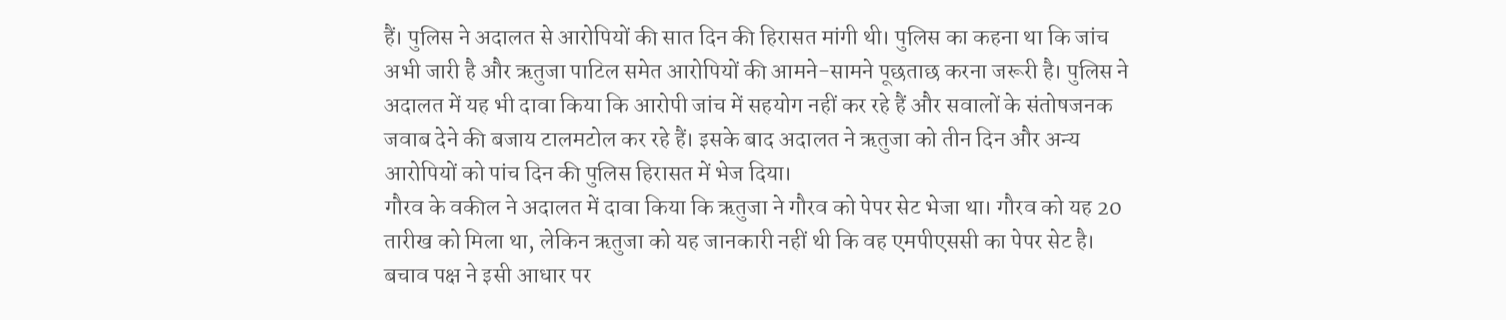हैं। पुलिस ने अदालत से आरोपियों की सात दिन की हिरासत मांगी थी। पुलिस का कहना था कि जांच अभी जारी है और ऋतुजा पाटिल समेत आरोपियों की आमने-सामने पूछताछ करना जरूरी है। पुलिस ने अदालत में यह भी दावा किया कि आरोपी जांच में सहयोग नहीं कर रहे हैं और सवालों के संतोषजनक जवाब देने की बजाय टालमटोल कर रहे हैं। इसके बाद अदालत ने ऋतुजा को तीन दिन और अन्य आरोपियों को पांच दिन की पुलिस हिरासत में भेज दिया।
गौरव के वकील ने अदालत में दावा किया कि ऋतुजा ने गौरव को पेपर सेट भेजा था। गौरव को यह 20 तारीख को मिला था, लेकिन ऋतुजा को यह जानकारी नहीं थी कि वह एमपीएससी का पेपर सेट है। बचाव पक्ष ने इसी आधार पर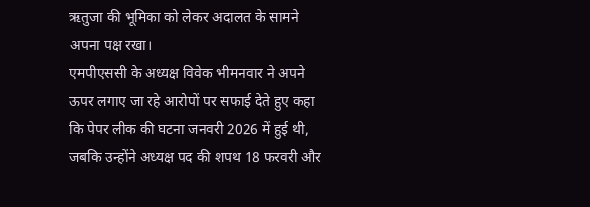ऋतुजा की भूमिका को लेकर अदालत के सामने अपना पक्ष रखा।
एमपीएससी के अध्यक्ष विवेक भीमनवार ने अपने ऊपर लगाए जा रहे आरोपों पर सफाई देते हुए कहा कि पेपर लीक की घटना जनवरी 2026 में हुई थी, जबकि उन्होंने अध्यक्ष पद की शपथ 18 फरवरी और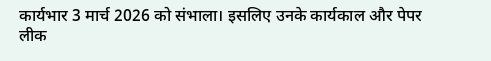कार्यभार 3 मार्च 2026 को संभाला। इसलिए उनके कार्यकाल और पेपर लीक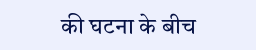की घटना के बीच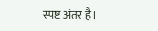स्पष्ट अंतर है।